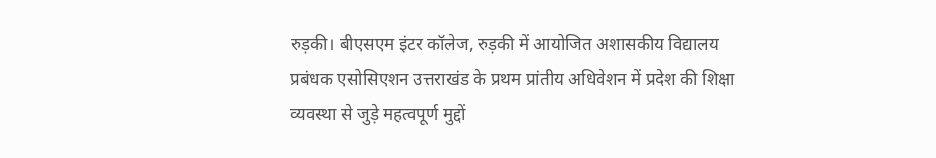रुड़की। बीएसएम इंटर कॉलेज, रुड़की में आयोजित अशासकीय विद्यालय प्रबंधक एसोसिएशन उत्तराखंड के प्रथम प्रांतीय अधिवेशन में प्रदेश की शिक्षा व्यवस्था से जुड़े महत्वपूर्ण मुद्दों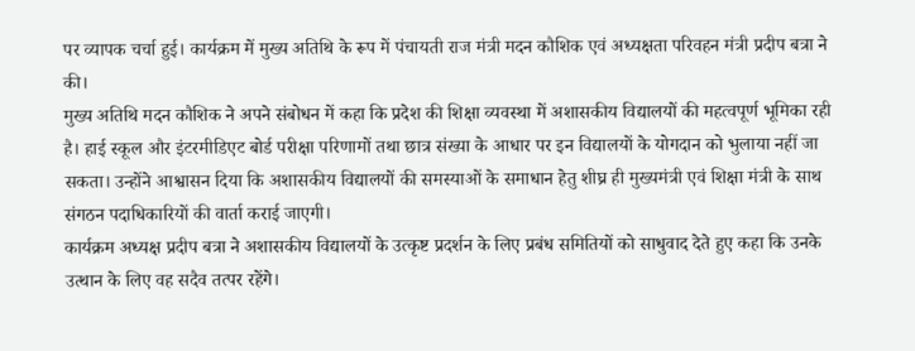पर व्यापक चर्चा हुई। कार्यक्रम में मुख्य अतिथि के रूप में पंचायती राज मंत्री मदन कौशिक एवं अध्यक्षता परिवहन मंत्री प्रदीप बत्रा ने की।
मुख्य अतिथि मदन कौशिक ने अपने संबोधन में कहा कि प्रदेश की शिक्षा व्यवस्था में अशासकीय विद्यालयों की महत्वपूर्ण भूमिका रही है। हाई स्कूल और इंटरमीडिएट बोर्ड परीक्षा परिणामों तथा छात्र संख्या के आधार पर इन विद्यालयों के योगदान को भुलाया नहीं जा सकता। उन्होंने आश्वासन दिया कि अशासकीय विद्यालयों की समस्याओं के समाधान हेतु शीघ्र ही मुख्यमंत्री एवं शिक्षा मंत्री के साथ संगठन पदाधिकारियों की वार्ता कराई जाएगी।
कार्यक्रम अध्यक्ष प्रदीप बत्रा ने अशासकीय विद्यालयों के उत्कृष्ट प्रदर्शन के लिए प्रबंध समितियों को साधुवाद देते हुए कहा कि उनके उत्थान के लिए वह सदैव तत्पर रहेंगे।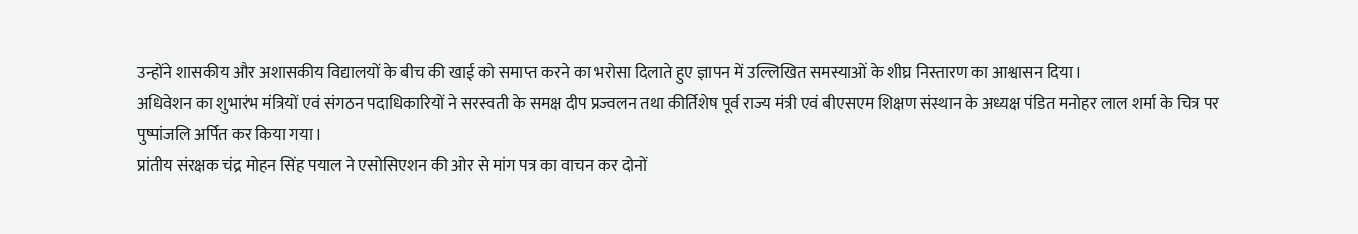उन्होंने शासकीय और अशासकीय विद्यालयों के बीच की खाई को समाप्त करने का भरोसा दिलाते हुए ज्ञापन में उल्लिखित समस्याओं के शीघ्र निस्तारण का आश्वासन दिया।
अधिवेशन का शुभारंभ मंत्रियों एवं संगठन पदाधिकारियों ने सरस्वती के समक्ष दीप प्रज्वलन तथा कीर्तिशेष पूर्व राज्य मंत्री एवं बीएसएम शिक्षण संस्थान के अध्यक्ष पंडित मनोहर लाल शर्मा के चित्र पर पुष्पांजलि अर्पित कर किया गया।
प्रांतीय संरक्षक चंद्र मोहन सिंह पयाल ने एसोसिएशन की ओर से मांग पत्र का वाचन कर दोनों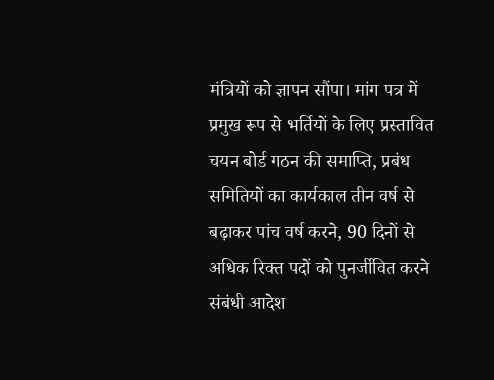मंत्रियों को ज्ञापन सौंपा। मांग पत्र में प्रमुख रूप से भर्तियों के लिए प्रस्तावित चयन बोर्ड गठन की समाप्ति, प्रबंध समितियों का कार्यकाल तीन वर्ष से बढ़ाकर पांच वर्ष करने, 90 दिनों से अधिक रिक्त पदों को पुनर्जीवित करने संबंधी आदेश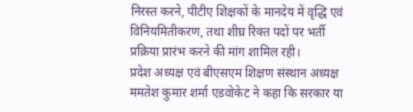निरस्त करने, पीटीए शिक्षकों के मानदेय में वृद्धि एवं विनियमितीकरण, तथा शीघ्र रिक्त पदों पर भर्ती प्रक्रिया प्रारंभ करने की मांग शामिल रही।
प्रदेश अध्यक्ष एवं बीएसएम शिक्षण संस्थान अध्यक्ष ममतेश कुमार शर्मा एडवोकेट ने कहा कि सरकार या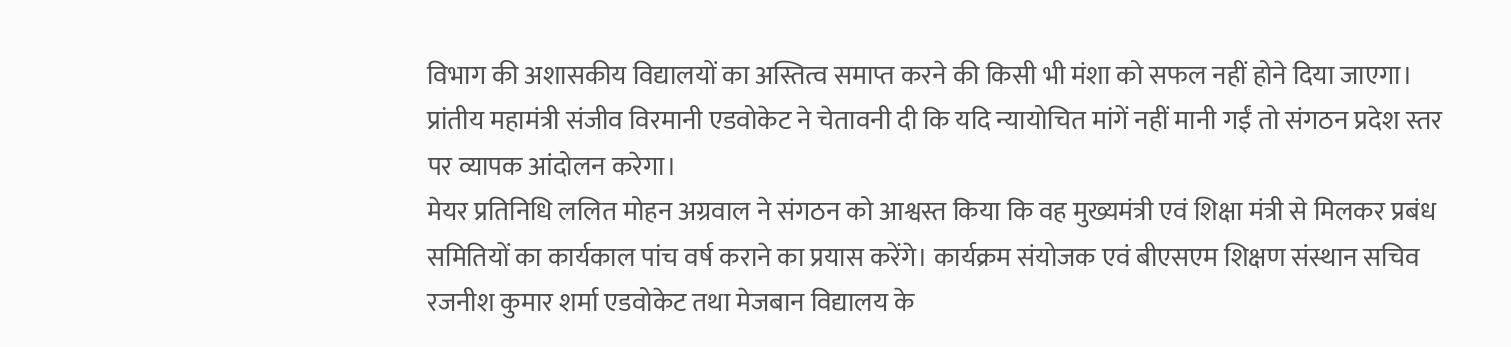विभाग की अशासकीय विद्यालयों का अस्तित्व समाप्त करने की किसी भी मंशा को सफल नहीं होने दिया जाएगा। प्रांतीय महामंत्री संजीव विरमानी एडवोकेट ने चेतावनी दी कि यदि न्यायोचित मांगें नहीं मानी गईं तो संगठन प्रदेश स्तर पर व्यापक आंदोलन करेगा।
मेयर प्रतिनिधि ललित मोहन अग्रवाल ने संगठन को आश्वस्त किया कि वह मुख्यमंत्री एवं शिक्षा मंत्री से मिलकर प्रबंध समितियों का कार्यकाल पांच वर्ष कराने का प्रयास करेंगे। कार्यक्रम संयोजक एवं बीएसएम शिक्षण संस्थान सचिव रजनीश कुमार शर्मा एडवोकेट तथा मेजबान विद्यालय के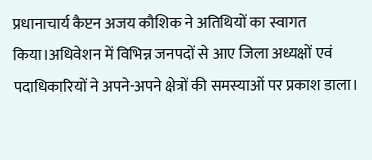प्रधानाचार्य कैप्टन अजय कौशिक ने अतिथियों का स्वागत किया।अधिवेशन में विभिन्न जनपदों से आए जिला अध्यक्षों एवं पदाधिकारियों ने अपने-अपने क्षेत्रों की समस्याओं पर प्रकाश डाला।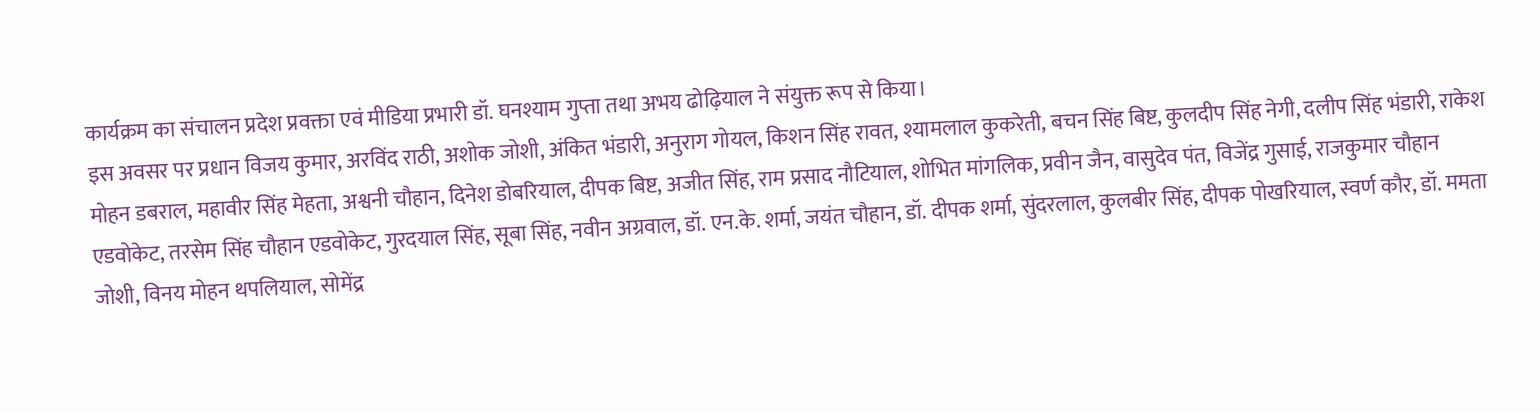कार्यक्रम का संचालन प्रदेश प्रवक्ता एवं मीडिया प्रभारी डॉ. घनश्याम गुप्ता तथा अभय ढोढ़ियाल ने संयुक्त रूप से किया।
इस अवसर पर प्रधान विजय कुमार, अरविंद राठी, अशोक जोशी, अंकित भंडारी, अनुराग गोयल, किशन सिंह रावत, श्यामलाल कुकरेती, बचन सिंह बिष्ट, कुलदीप सिंह नेगी, दलीप सिंह भंडारी, राकेश मोहन डबराल, महावीर सिंह मेहता, अश्वनी चौहान, दिनेश डोबरियाल, दीपक बिष्ट, अजीत सिंह, राम प्रसाद नौटियाल, शोभित मांगलिक, प्रवीन जैन, वासुदेव पंत, विजेंद्र गुसाई, राजकुमार चौहान एडवोकेट, तरसेम सिंह चौहान एडवोकेट, गुरदयाल सिंह, सूबा सिंह, नवीन अग्रवाल, डॉ. एन.के. शर्मा, जयंत चौहान, डॉ. दीपक शर्मा, सुंदरलाल, कुलबीर सिंह, दीपक पोखरियाल, स्वर्ण कौर, डॉ. ममता जोशी, विनय मोहन थपलियाल, सोमेंद्र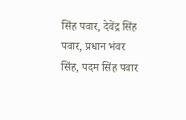सिंह पवार, देवेंद्र सिंह पवार, प्रधान भंवर सिंह, पदम सिंह पवार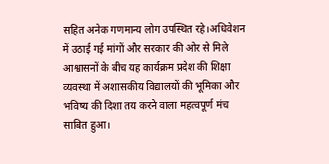सहित अनेक गणमान्य लोग उपस्थित रहे।अधिवेशन में उठाई गई मांगों और सरकार की ओर से मिले आश्वासनों के बीच यह कार्यक्रम प्रदेश की शिक्षा व्यवस्था में अशासकीय विद्यालयों की भूमिका और भविष्य की दिशा तय करने वाला महत्वपूर्ण मंच साबित हुआ।